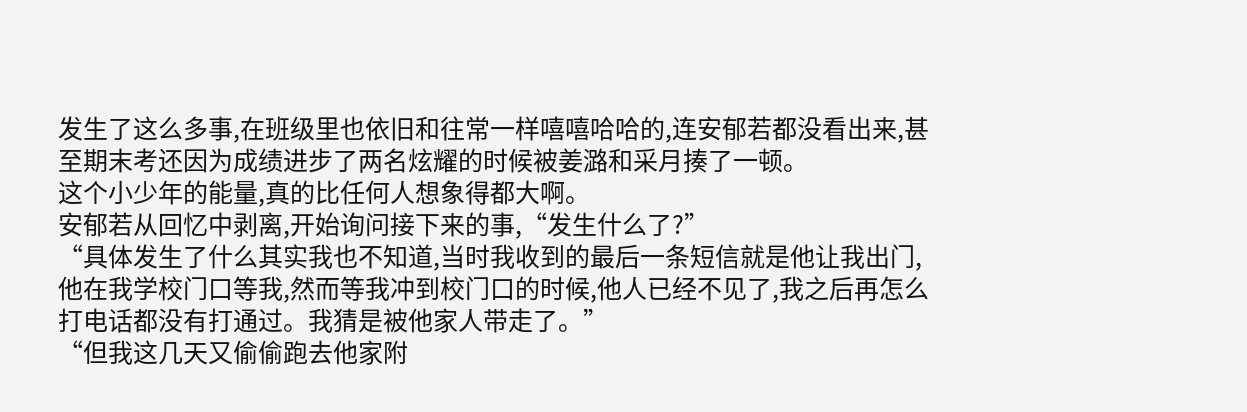发生了这么多事,在班级里也依旧和往常一样嘻嘻哈哈的,连安郁若都没看出来,甚至期末考还因为成绩进步了两名炫耀的时候被姜潞和采月揍了一顿。
这个小少年的能量,真的比任何人想象得都大啊。
安郁若从回忆中剥离,开始询问接下来的事,“发生什么了?”
“具体发生了什么其实我也不知道,当时我收到的最后一条短信就是他让我出门,他在我学校门口等我,然而等我冲到校门口的时候,他人已经不见了,我之后再怎么打电话都没有打通过。我猜是被他家人带走了。”
“但我这几天又偷偷跑去他家附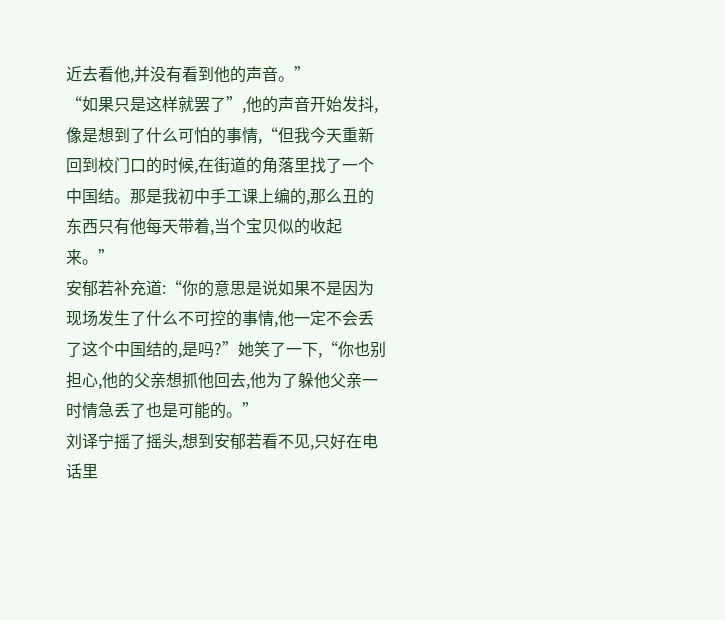近去看他,并没有看到他的声音。”
“如果只是这样就罢了”,他的声音开始发抖,像是想到了什么可怕的事情,“但我今天重新回到校门口的时候,在街道的角落里找了一个中国结。那是我初中手工课上编的,那么丑的东西只有他每天带着,当个宝贝似的收起来。”
安郁若补充道:“你的意思是说如果不是因为现场发生了什么不可控的事情,他一定不会丢了这个中国结的,是吗?”她笑了一下,“你也别担心,他的父亲想抓他回去,他为了躲他父亲一时情急丢了也是可能的。”
刘译宁摇了摇头,想到安郁若看不见,只好在电话里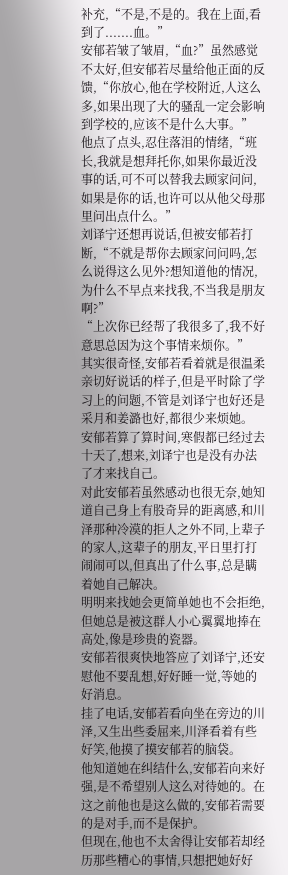补充,“不是,不是的。我在上面,看到了.......血。”
安郁若皱了皱眉,“血?”虽然感觉不太好,但安郁若尽量给他正面的反馈,“你放心,他在学校附近,人这么多,如果出现了大的骚乱一定会影响到学校的,应该不是什么大事。”
他点了点头,忍住落泪的情绪,“班长,我就是想拜托你,如果你最近没事的话,可不可以替我去顾家问问,如果是你的话,也许可以从他父母那里问出点什么。”
刘译宁还想再说话,但被安郁若打断,“不就是帮你去顾家问问吗,怎么说得这么见外?想知道他的情况,为什么不早点来找我,不当我是朋友啊?”
“上次你已经帮了我很多了,我不好意思总因为这个事情来烦你。”
其实很奇怪,安郁若看着就是很温柔亲切好说话的样子,但是平时除了学习上的问题,不管是刘译宁也好还是采月和姜潞也好,都很少来烦她。
安郁若算了算时间,寒假都已经过去十天了,想来,刘译宁也是没有办法了才来找自己。
对此安郁若虽然感动也很无奈,她知道自己身上有股奇异的距离感,和川泽那种冷漠的拒人之外不同,上辈子的家人,这辈子的朋友,平日里打打闹闹可以,但真出了什么事,总是瞒着她自己解决。
明明来找她会更简单她也不会拒绝,但她总是被这群人小心翼翼地捧在高处,像是珍贵的瓷器。
安郁若很爽快地答应了刘译宁,还安慰他不要乱想,好好睡一觉,等她的好消息。
挂了电话,安郁若看向坐在旁边的川泽,又生出些委屈来,川泽看着有些好笑,他摸了摸安郁若的脑袋。
他知道她在纠结什么,安郁若向来好强,是不希望别人这么对待她的。在这之前他也是这么做的,安郁若需要的是对手,而不是保护。
但现在,他也不太舍得让安郁若却经历那些糟心的事情,只想把她好好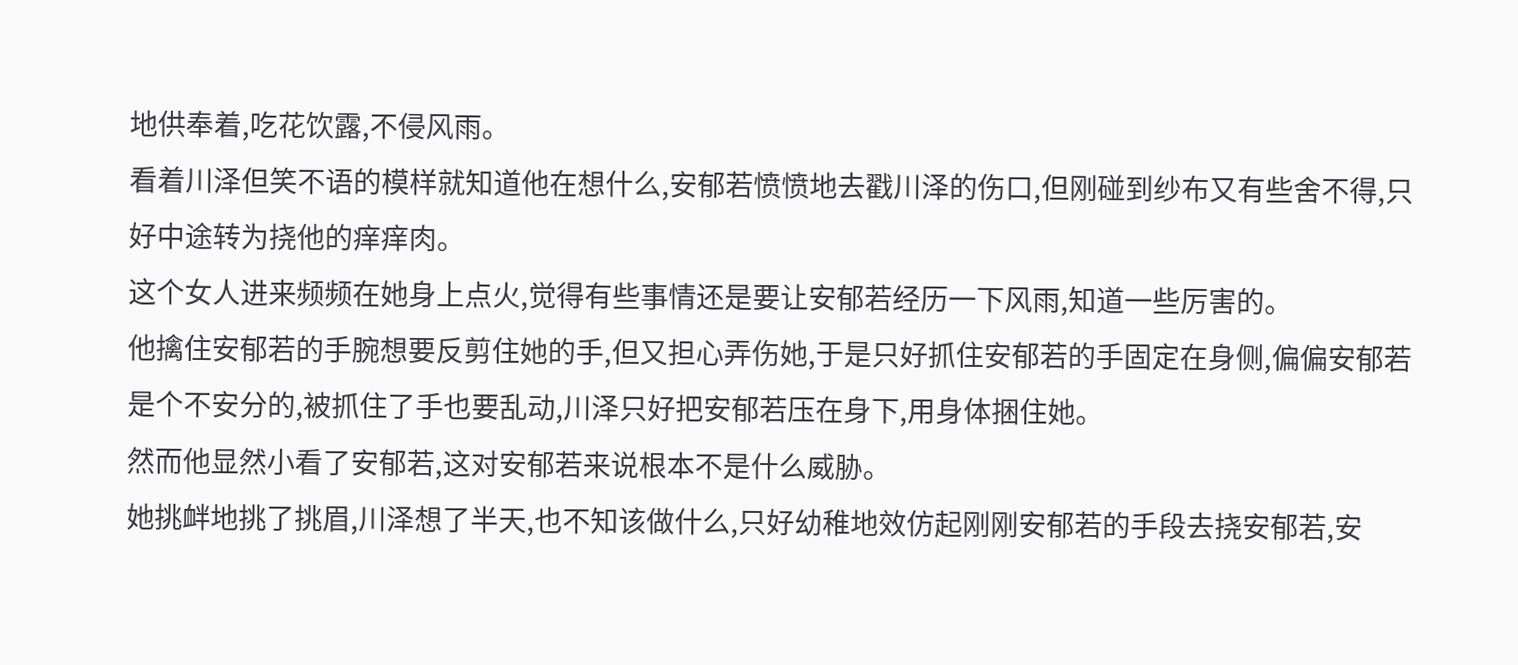地供奉着,吃花饮露,不侵风雨。
看着川泽但笑不语的模样就知道他在想什么,安郁若愤愤地去戳川泽的伤口,但刚碰到纱布又有些舍不得,只好中途转为挠他的痒痒肉。
这个女人进来频频在她身上点火,觉得有些事情还是要让安郁若经历一下风雨,知道一些厉害的。
他擒住安郁若的手腕想要反剪住她的手,但又担心弄伤她,于是只好抓住安郁若的手固定在身侧,偏偏安郁若是个不安分的,被抓住了手也要乱动,川泽只好把安郁若压在身下,用身体捆住她。
然而他显然小看了安郁若,这对安郁若来说根本不是什么威胁。
她挑衅地挑了挑眉,川泽想了半天,也不知该做什么,只好幼稚地效仿起刚刚安郁若的手段去挠安郁若,安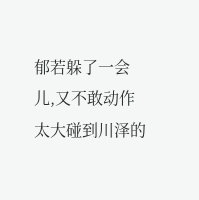郁若躲了一会儿,又不敢动作太大碰到川泽的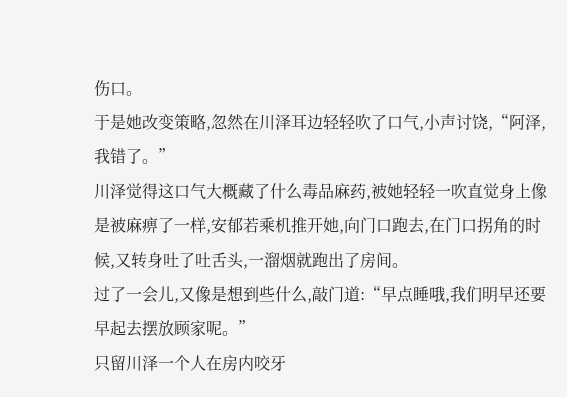伤口。
于是她改变策略,忽然在川泽耳边轻轻吹了口气,小声讨饶,“阿泽,我错了。”
川泽觉得这口气大概藏了什么毒品麻药,被她轻轻一吹直觉身上像是被麻痹了一样,安郁若乘机推开她,向门口跑去,在门口拐角的时候,又转身吐了吐舌头,一溜烟就跑出了房间。
过了一会儿,又像是想到些什么,敲门道:“早点睡哦,我们明早还要早起去摆放顾家呢。”
只留川泽一个人在房内咬牙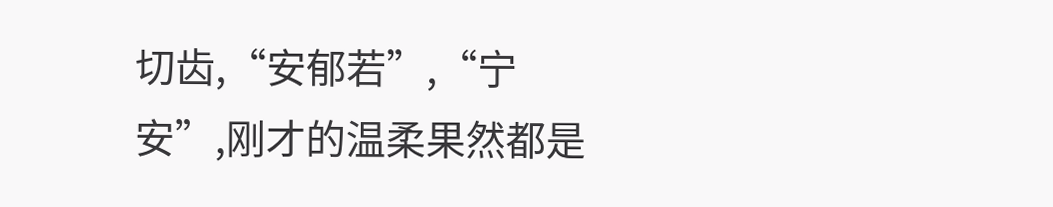切齿,“安郁若”,“宁安”,刚才的温柔果然都是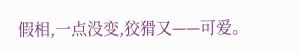假相,一点没变,狡猾又——可爱。